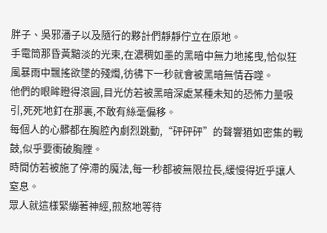胖子、吳邪潘子以及隨行的夥計們靜靜佇立在原地。
手電筒那昏黃黯淡的光束,在濃稠如墨的黑暗中無力地搖曳,恰似狂風暴雨中飄搖欲墜的殘燭,彷彿下一秒就會被黑暗無情吞噬。
他們的眼眸瞪得滾圓,目光仿若被黑暗深處某種未知的恐怖力量吸引,死死地釘在那裏,不敢有絲毫偏移。
每個人的心髒都在胸腔內劇烈跳動,“砰砰砰”的聲響猶如密集的戰鼓,似乎要衝破胸膛。
時間仿若被施了停滯的魔法,每一秒都被無限拉長,緩慢得近乎讓人窒息。
眾人就這樣緊繃著神經,煎熬地等待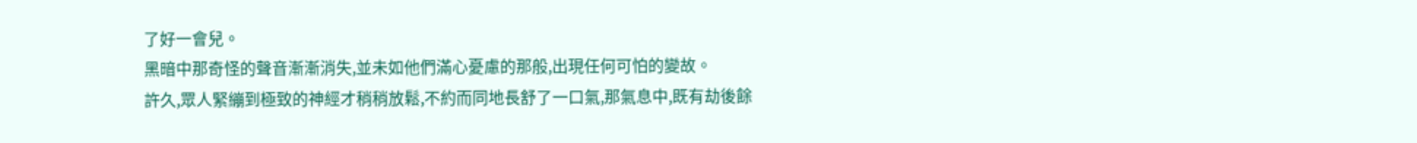了好一會兒。
黑暗中那奇怪的聲音漸漸消失,並未如他們滿心憂慮的那般,出現任何可怕的變故。
許久,眾人緊繃到極致的神經才稍稍放鬆,不約而同地長舒了一口氣,那氣息中,既有劫後餘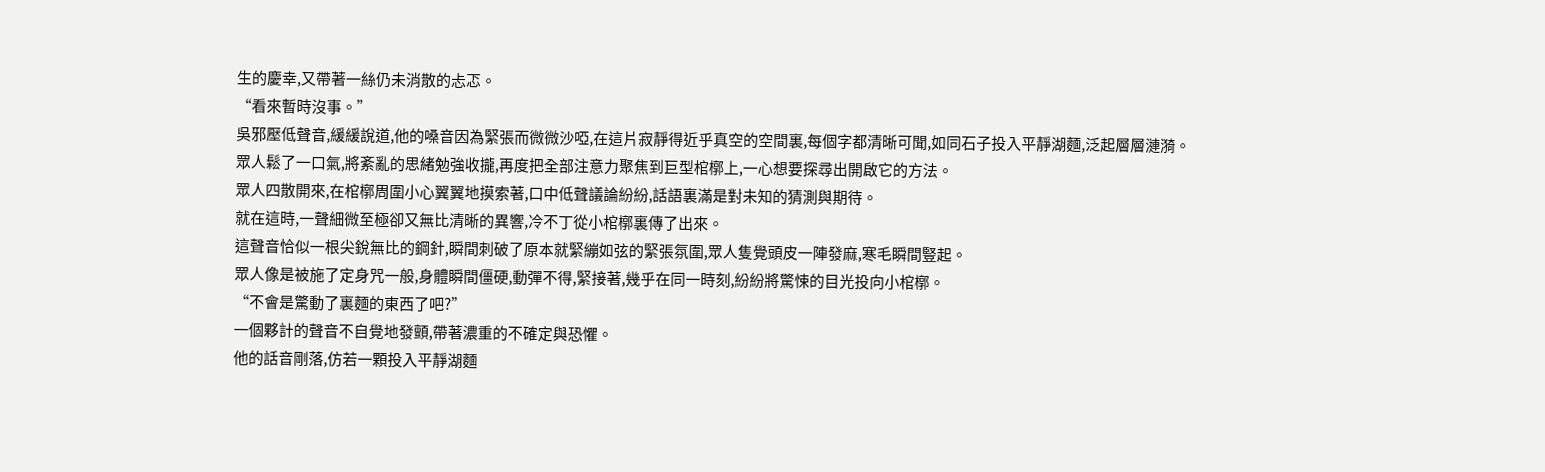生的慶幸,又帶著一絲仍未消散的忐忑。
“看來暫時沒事。”
吳邪壓低聲音,緩緩說道,他的嗓音因為緊張而微微沙啞,在這片寂靜得近乎真空的空間裏,每個字都清晰可聞,如同石子投入平靜湖麵,泛起層層漣漪。
眾人鬆了一口氣,將紊亂的思緒勉強收攏,再度把全部注意力聚焦到巨型棺槨上,一心想要探尋出開啟它的方法。
眾人四散開來,在棺槨周圍小心翼翼地摸索著,口中低聲議論紛紛,話語裏滿是對未知的猜測與期待。
就在這時,一聲細微至極卻又無比清晰的異響,冷不丁從小棺槨裏傳了出來。
這聲音恰似一根尖銳無比的鋼針,瞬間刺破了原本就緊繃如弦的緊張氛圍,眾人隻覺頭皮一陣發麻,寒毛瞬間豎起。
眾人像是被施了定身咒一般,身體瞬間僵硬,動彈不得,緊接著,幾乎在同一時刻,紛紛將驚悚的目光投向小棺槨。
“不會是驚動了裏麵的東西了吧?”
一個夥計的聲音不自覺地發顫,帶著濃重的不確定與恐懼。
他的話音剛落,仿若一顆投入平靜湖麵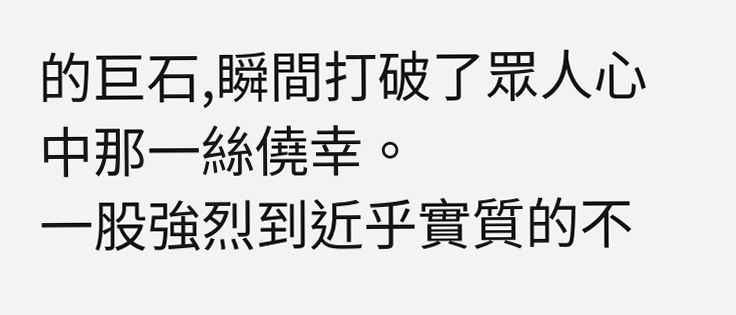的巨石,瞬間打破了眾人心中那一絲僥幸。
一股強烈到近乎實質的不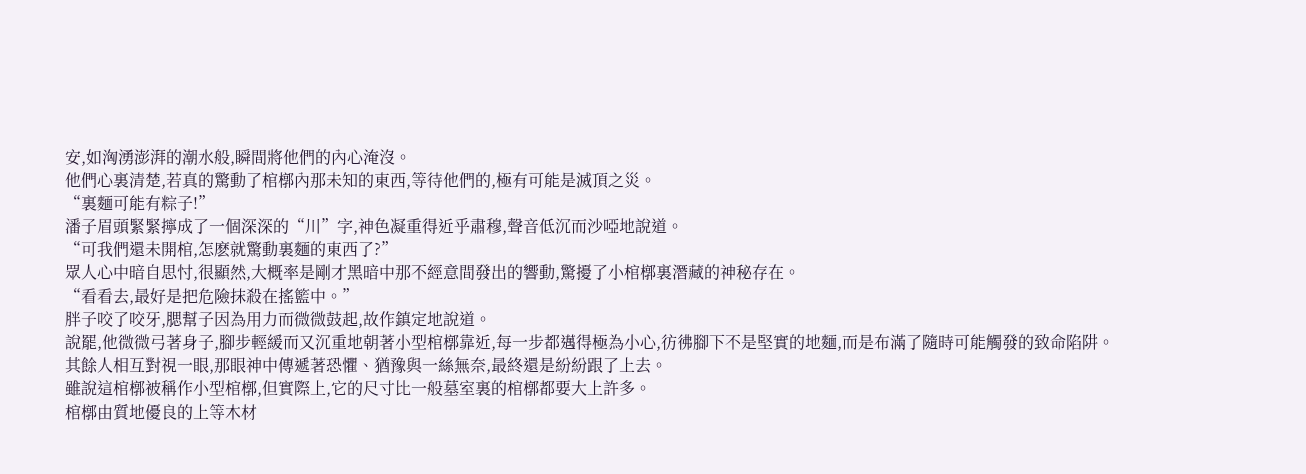安,如洶湧澎湃的潮水般,瞬間將他們的內心淹沒。
他們心裏清楚,若真的驚動了棺槨內那未知的東西,等待他們的,極有可能是滅頂之災。
“裏麵可能有粽子!”
潘子眉頭緊緊擰成了一個深深的“川”字,神色凝重得近乎肅穆,聲音低沉而沙啞地說道。
“可我們還未開棺,怎麽就驚動裏麵的東西了?”
眾人心中暗自思忖,很顯然,大概率是剛才黑暗中那不經意間發出的響動,驚擾了小棺槨裏潛藏的神秘存在。
“看看去,最好是把危險抹殺在搖籃中。”
胖子咬了咬牙,腮幫子因為用力而微微鼓起,故作鎮定地說道。
說罷,他微微弓著身子,腳步輕緩而又沉重地朝著小型棺槨靠近,每一步都邁得極為小心,彷彿腳下不是堅實的地麵,而是布滿了隨時可能觸發的致命陷阱。
其餘人相互對視一眼,那眼神中傳遞著恐懼、猶豫與一絲無奈,最終還是紛紛跟了上去。
雖說這棺槨被稱作小型棺槨,但實際上,它的尺寸比一般墓室裏的棺槨都要大上許多。
棺槨由質地優良的上等木材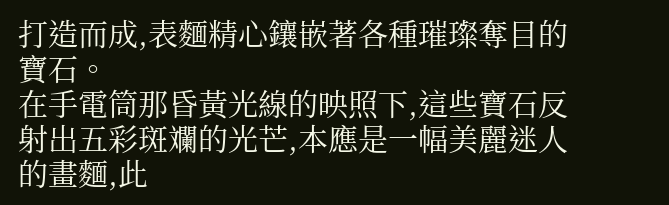打造而成,表麵精心鑲嵌著各種璀璨奪目的寶石。
在手電筒那昏黃光線的映照下,這些寶石反射出五彩斑斕的光芒,本應是一幅美麗迷人的畫麵,此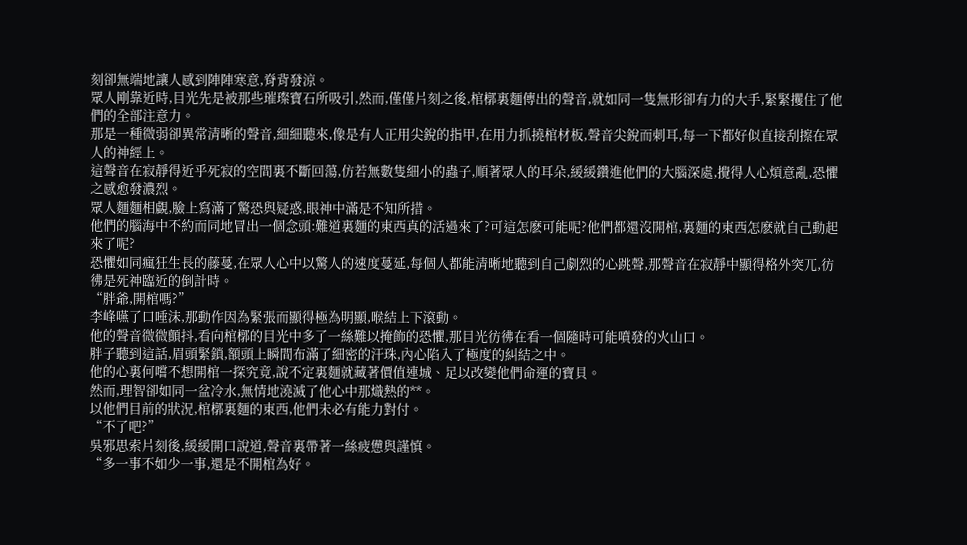刻卻無端地讓人感到陣陣寒意,脊背發涼。
眾人剛靠近時,目光先是被那些璀璨寶石所吸引,然而,僅僅片刻之後,棺槨裏麵傳出的聲音,就如同一隻無形卻有力的大手,緊緊攫住了他們的全部注意力。
那是一種微弱卻異常清晰的聲音,細細聽來,像是有人正用尖銳的指甲,在用力抓撓棺材板,聲音尖銳而刺耳,每一下都好似直接刮擦在眾人的神經上。
這聲音在寂靜得近乎死寂的空間裏不斷回蕩,仿若無數隻細小的蟲子,順著眾人的耳朵,緩緩鑽進他們的大腦深處,攪得人心煩意亂,恐懼之感愈發濃烈。
眾人麵麵相覷,臉上寫滿了驚恐與疑惑,眼神中滿是不知所措。
他們的腦海中不約而同地冒出一個念頭:難道裏麵的東西真的活過來了?可這怎麽可能呢?他們都還沒開棺,裏麵的東西怎麽就自己動起來了呢?
恐懼如同瘋狂生長的藤蔓,在眾人心中以驚人的速度蔓延,每個人都能清晰地聽到自己劇烈的心跳聲,那聲音在寂靜中顯得格外突兀,彷彿是死神臨近的倒計時。
“胖爺,開棺嗎?”
李峰嚥了口唾沫,那動作因為緊張而顯得極為明顯,喉結上下滾動。
他的聲音微微顫抖,看向棺槨的目光中多了一絲難以掩飾的恐懼,那目光彷彿在看一個隨時可能噴發的火山口。
胖子聽到這話,眉頭緊鎖,額頭上瞬間布滿了細密的汗珠,內心陷入了極度的糾結之中。
他的心裏何嚐不想開棺一探究竟,說不定裏麵就藏著價值連城、足以改變他們命運的寶貝。
然而,理智卻如同一盆冷水,無情地澆滅了他心中那熾熱的**。
以他們目前的狀況,棺槨裏麵的東西,他們未必有能力對付。
“不了吧?”
吳邪思索片刻後,緩緩開口說道,聲音裏帶著一絲疲憊與謹慎。
“多一事不如少一事,還是不開棺為好。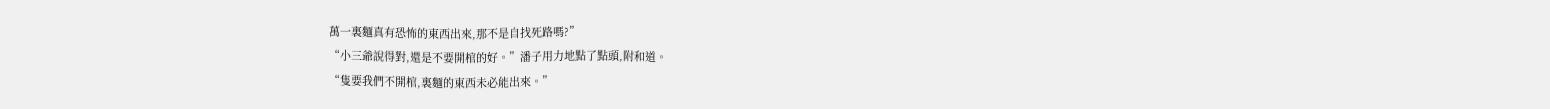萬一裏麵真有恐怖的東西出來,那不是自找死路嗎?”
“小三爺說得對,還是不要開棺的好。”潘子用力地點了點頭,附和道。
“隻要我們不開棺,裏麵的東西未必能出來。”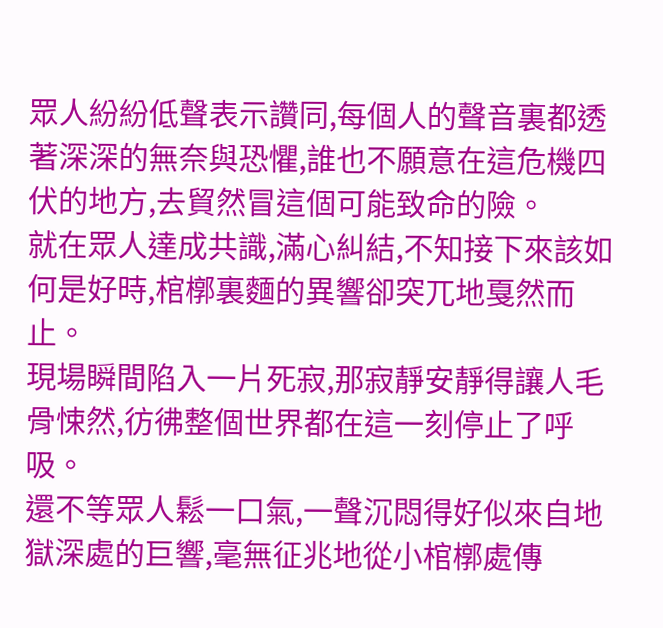眾人紛紛低聲表示讚同,每個人的聲音裏都透著深深的無奈與恐懼,誰也不願意在這危機四伏的地方,去貿然冒這個可能致命的險。
就在眾人達成共識,滿心糾結,不知接下來該如何是好時,棺槨裏麵的異響卻突兀地戛然而止。
現場瞬間陷入一片死寂,那寂靜安靜得讓人毛骨悚然,彷彿整個世界都在這一刻停止了呼吸。
還不等眾人鬆一口氣,一聲沉悶得好似來自地獄深處的巨響,毫無征兆地從小棺槨處傳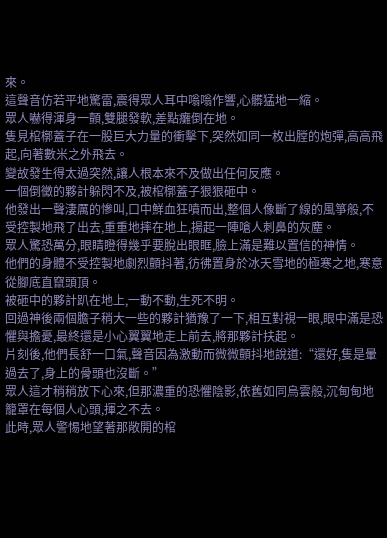來。
這聲音仿若平地驚雷,震得眾人耳中嗡嗡作響,心髒猛地一縮。
眾人嚇得渾身一顫,雙腿發軟,差點癱倒在地。
隻見棺槨蓋子在一股巨大力量的衝擊下,突然如同一枚出膛的炮彈,高高飛起,向著數米之外飛去。
變故發生得太過突然,讓人根本來不及做出任何反應。
一個倒黴的夥計躲閃不及,被棺槨蓋子狠狠砸中。
他發出一聲淒厲的慘叫,口中鮮血狂噴而出,整個人像斷了線的風箏般,不受控製地飛了出去,重重地摔在地上,揚起一陣嗆人刺鼻的灰塵。
眾人驚恐萬分,眼睛瞪得幾乎要脫出眼眶,臉上滿是難以置信的神情。
他們的身體不受控製地劇烈顫抖著,彷彿置身於冰天雪地的極寒之地,寒意從腳底直竄頭頂。
被砸中的夥計趴在地上,一動不動,生死不明。
回過神後兩個膽子稍大一些的夥計猶豫了一下,相互對視一眼,眼中滿是恐懼與擔憂,最終還是小心翼翼地走上前去,將那夥計扶起。
片刻後,他們長舒一口氣,聲音因為激動而微微顫抖地說道:“還好,隻是暈過去了,身上的骨頭也沒斷。”
眾人這才稍稍放下心來,但那濃重的恐懼陰影,依舊如同烏雲般,沉甸甸地籠罩在每個人心頭,揮之不去。
此時,眾人警惕地望著那敞開的棺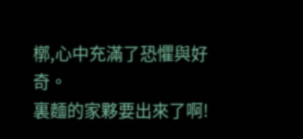槨,心中充滿了恐懼與好奇。
裏麵的家夥要出來了啊!